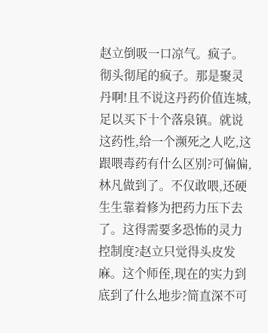赵立倒吸一口凉气。疯子。彻头彻尾的疯子。那是聚灵丹啊!且不说这丹药价值连城,足以买下十个落泉镇。就说这药性,给一个濒死之人吃,这跟喂毒药有什么区别?可偏偏,林凡做到了。不仅敢喂,还硬生生靠着修为把药力压下去了。这得需要多恐怖的灵力控制度?赵立只觉得头皮发麻。这个师侄,现在的实力到底到了什么地步?简直深不可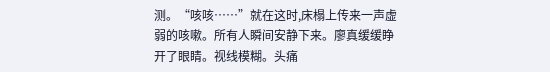测。“咳咳……”就在这时,床榻上传来一声虚弱的咳嗽。所有人瞬间安静下来。廖真缓缓睁开了眼睛。视线模糊。头痛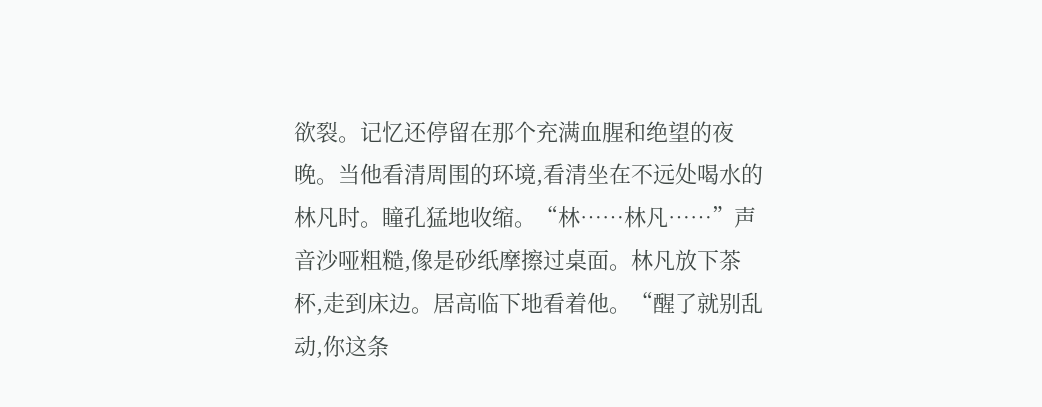欲裂。记忆还停留在那个充满血腥和绝望的夜晚。当他看清周围的环境,看清坐在不远处喝水的林凡时。瞳孔猛地收缩。“林……林凡……”声音沙哑粗糙,像是砂纸摩擦过桌面。林凡放下茶杯,走到床边。居高临下地看着他。“醒了就别乱动,你这条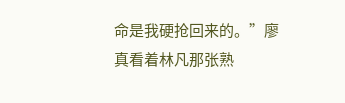命是我硬抢回来的。”廖真看着林凡那张熟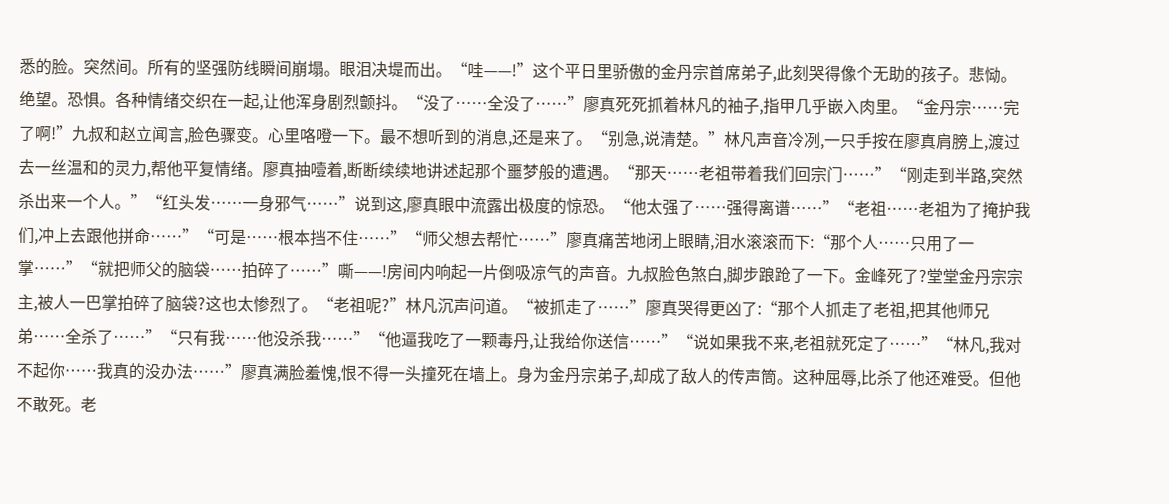悉的脸。突然间。所有的坚强防线瞬间崩塌。眼泪决堤而出。“哇——!”这个平日里骄傲的金丹宗首席弟子,此刻哭得像个无助的孩子。悲恸。绝望。恐惧。各种情绪交织在一起,让他浑身剧烈颤抖。“没了……全没了……”廖真死死抓着林凡的袖子,指甲几乎嵌入肉里。“金丹宗……完了啊!”九叔和赵立闻言,脸色骤变。心里咯噔一下。最不想听到的消息,还是来了。“别急,说清楚。”林凡声音冷冽,一只手按在廖真肩膀上,渡过去一丝温和的灵力,帮他平复情绪。廖真抽噎着,断断续续地讲述起那个噩梦般的遭遇。“那天……老祖带着我们回宗门……”“刚走到半路,突然杀出来一个人。”“红头发……一身邪气……”说到这,廖真眼中流露出极度的惊恐。“他太强了……强得离谱……”“老祖……老祖为了掩护我们,冲上去跟他拼命……”“可是……根本挡不住……”“师父想去帮忙……”廖真痛苦地闭上眼睛,泪水滚滚而下:“那个人……只用了一掌……”“就把师父的脑袋……拍碎了……”嘶——!房间内响起一片倒吸凉气的声音。九叔脸色煞白,脚步踉跄了一下。金峰死了?堂堂金丹宗宗主,被人一巴掌拍碎了脑袋?这也太惨烈了。“老祖呢?”林凡沉声问道。“被抓走了……”廖真哭得更凶了:“那个人抓走了老祖,把其他师兄弟……全杀了……”“只有我……他没杀我……”“他逼我吃了一颗毒丹,让我给你送信……”“说如果我不来,老祖就死定了……”“林凡,我对不起你……我真的没办法……”廖真满脸羞愧,恨不得一头撞死在墙上。身为金丹宗弟子,却成了敌人的传声筒。这种屈辱,比杀了他还难受。但他不敢死。老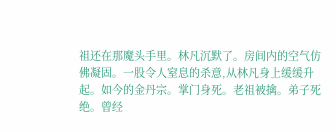祖还在那魔头手里。林凡沉默了。房间内的空气仿佛凝固。一股令人窒息的杀意,从林凡身上缓缓升起。如今的金丹宗。掌门身死。老祖被擒。弟子死绝。曾经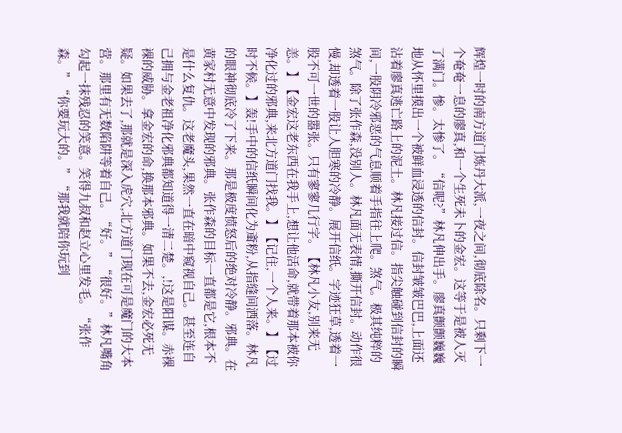辉煌一时的南方道门炼丹大派,一夜之间,彻底除名。只剩下一个奄奄一息的廖真,和一个生死未卜的金宏。这等于是被人灭了满门。惨。太惨了。“信呢?”林凡伸出手。廖真颤颤巍巍地从怀里摸出一个被鲜血浸透的信封。信封皱皱巴巴,上面还沾着廖真逃亡路上的泥土。林凡接过信。指尖触碰到信封的瞬间,一股阴冷邪恶的气息顺着手指往上爬。煞气。极其纯粹的煞气。除了张作森,没别人。林凡面无表情,撕开信封。动作很慢,却透着一股让人胆寒的冷静。展开信纸。字迹狂草,透着一股不可一世的嚣张。只有寥寥几行字。【林凡小友,别来无恙。】【金宏这老东西在我手上,想让他活命,就带着那本被你净化过的邪典,来北方道门找我。】【记住,一个人来。】【过时不候。】轰!手中的信纸瞬间化为齑粉,从指缝间洒落。林凡的眼神彻底冷了下来。那是极度愤怒后的绝对冷静。邪典。在黄家村无意中发现的邪典。张作森的目标一直都是它,根本不是什么复仇。这老魔头,果然一直在暗中窥视自己。甚至连自己拥与金老祖净化邪典都知道得一清二楚。,!这是阳谋。赤裸裸的威胁。拿金宏的命,换那本邪典。如果不去,金宏必死无疑。如果去了,那就是深入虎穴,北方道门现在可是魔门的大本营。那里有无数陷阱等着自己。“好。”“很好。”林凡嘴角勾起一抹残忍的笑意。笑得九叔和赵立心里发毛。“张作森。”“你要玩大的。”“那我就陪你玩到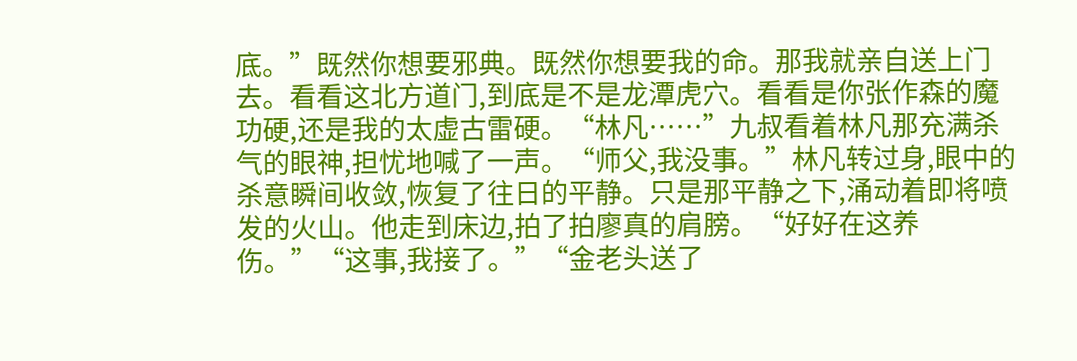底。”既然你想要邪典。既然你想要我的命。那我就亲自送上门去。看看这北方道门,到底是不是龙潭虎穴。看看是你张作森的魔功硬,还是我的太虚古雷硬。“林凡……”九叔看着林凡那充满杀气的眼神,担忧地喊了一声。“师父,我没事。”林凡转过身,眼中的杀意瞬间收敛,恢复了往日的平静。只是那平静之下,涌动着即将喷发的火山。他走到床边,拍了拍廖真的肩膀。“好好在这养伤。”“这事,我接了。”“金老头送了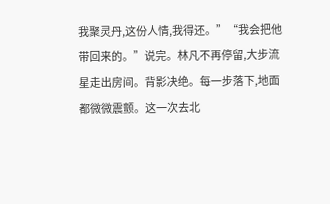我聚灵丹,这份人情,我得还。”“我会把他带回来的。”说完。林凡不再停留,大步流星走出房间。背影决绝。每一步落下,地面都微微震颤。这一次去北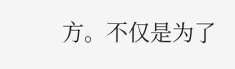方。不仅是为了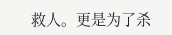救人。更是为了杀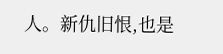人。新仇旧恨,也是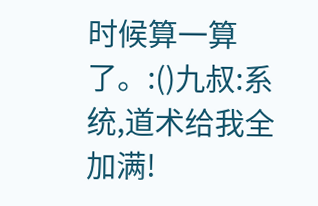时候算一算了。:()九叔:系统,道术给我全加满!